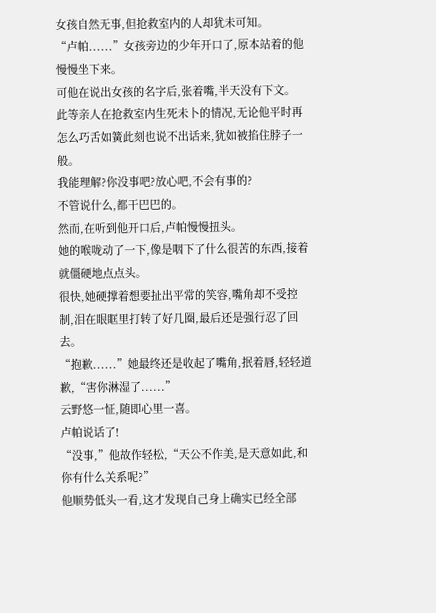女孩自然无事,但抢救室内的人却犹未可知。
“卢帕......”女孩旁边的少年开口了,原本站着的他慢慢坐下来。
可他在说出女孩的名字后,张着嘴,半天没有下文。
此等亲人在抢救室内生死未卜的情况,无论他平时再怎么巧舌如簧此刻也说不出话来,犹如被掐住脖子一般。
我能理解?你没事吧?放心吧,不会有事的?
不管说什么,都干巴巴的。
然而,在听到他开口后,卢帕慢慢扭头。
她的喉咙动了一下,像是咽下了什么很苦的东西,接着就僵硬地点点头。
很快,她硬撑着想要扯出平常的笑容,嘴角却不受控制,泪在眼眶里打转了好几圈,最后还是强行忍了回去。
“抱歉......”她最终还是收起了嘴角,抿着唇,轻轻道歉,“害你淋湿了......”
云野悠一怔,随即心里一喜。
卢帕说话了!
“没事,”他故作轻松,“天公不作美,是天意如此,和你有什么关系呢?”
他顺势低头一看,这才发现自己身上确实已经全部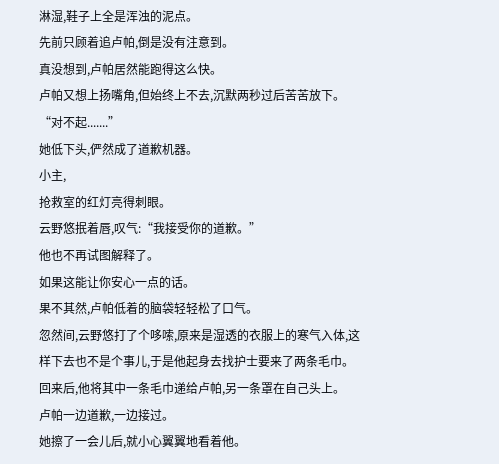淋湿,鞋子上全是浑浊的泥点。
先前只顾着追卢帕,倒是没有注意到。
真没想到,卢帕居然能跑得这么快。
卢帕又想上扬嘴角,但始终上不去,沉默两秒过后苦苦放下。
“对不起.......”
她低下头,俨然成了道歉机器。
小主,
抢救室的红灯亮得刺眼。
云野悠抿着唇,叹气:“我接受你的道歉。”
他也不再试图解释了。
如果这能让你安心一点的话。
果不其然,卢帕低着的脑袋轻轻松了口气。
忽然间,云野悠打了个哆嗦,原来是湿透的衣服上的寒气入体,这样下去也不是个事儿,于是他起身去找护士要来了两条毛巾。
回来后,他将其中一条毛巾递给卢帕,另一条罩在自己头上。
卢帕一边道歉,一边接过。
她擦了一会儿后,就小心翼翼地看着他。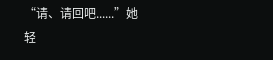“请、请回吧......”她轻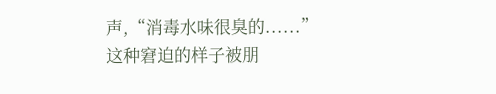声,“消毒水味很臭的......”
这种窘迫的样子被朋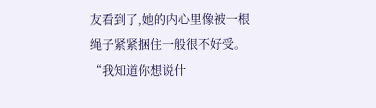友看到了,她的内心里像被一根绳子紧紧捆住一般很不好受。
“我知道你想说什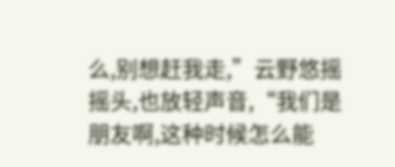么,别想赶我走,”云野悠摇摇头,也放轻声音,“我们是朋友啊,这种时候怎么能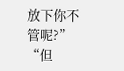放下你不管呢?”
“但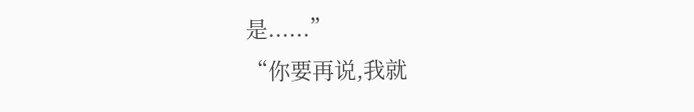是......”
“你要再说,我就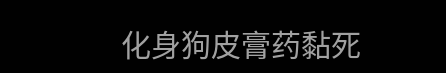化身狗皮膏药黏死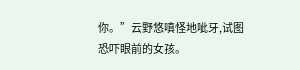你。”云野悠嗔怪地呲牙,试图恐吓眼前的女孩。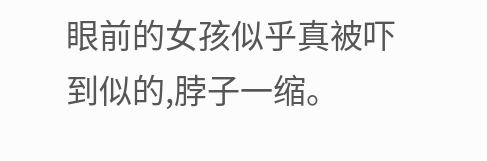眼前的女孩似乎真被吓到似的,脖子一缩。